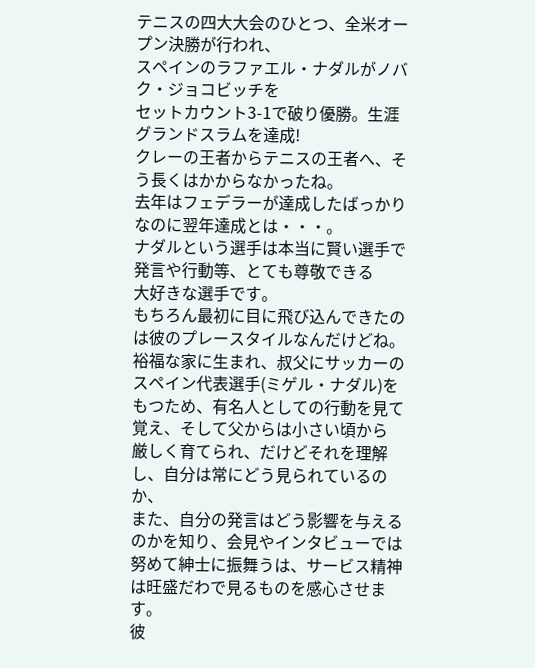テニスの四大大会のひとつ、全米オープン決勝が行われ、
スペインのラファエル・ナダルがノバク・ジョコビッチを
セットカウント3-1で破り優勝。生涯グランドスラムを達成!
クレーの王者からテニスの王者へ、そう長くはかからなかったね。
去年はフェデラーが達成したばっかりなのに翌年達成とは・・・。
ナダルという選手は本当に賢い選手で発言や行動等、とても尊敬できる
大好きな選手です。
もちろん最初に目に飛び込んできたのは彼のプレースタイルなんだけどね。
裕福な家に生まれ、叔父にサッカーのスペイン代表選手(ミゲル・ナダル)を
もつため、有名人としての行動を見て覚え、そして父からは小さい頃から
厳しく育てられ、だけどそれを理解し、自分は常にどう見られているのか、
また、自分の発言はどう影響を与えるのかを知り、会見やインタビューでは
努めて紳士に振舞うは、サービス精神は旺盛だわで見るものを感心させます。
彼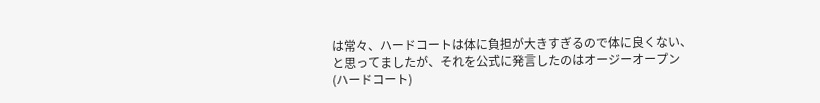は常々、ハードコートは体に負担が大きすぎるので体に良くない、
と思ってましたが、それを公式に発言したのはオージーオープン
(ハードコート)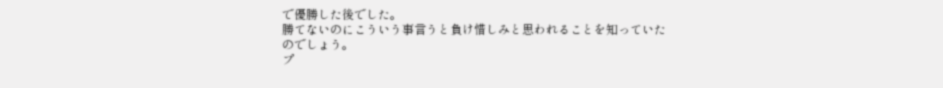で優勝した後でした。
勝てないのにこういう事言うと負け惜しみと思われることを知っていた
のでしょう。
プ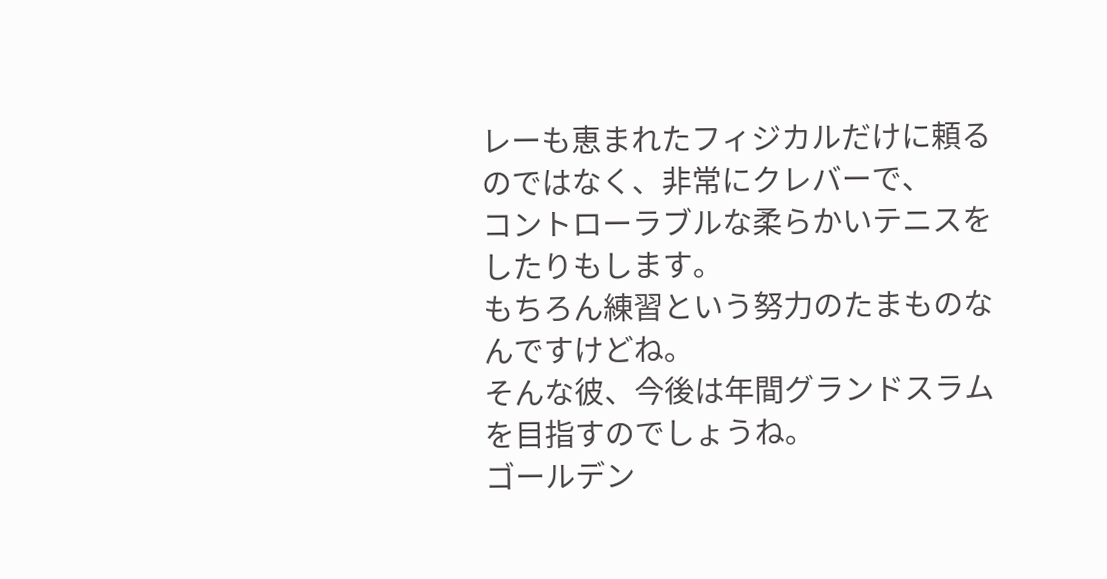レーも恵まれたフィジカルだけに頼るのではなく、非常にクレバーで、
コントローラブルな柔らかいテニスをしたりもします。
もちろん練習という努力のたまものなんですけどね。
そんな彼、今後は年間グランドスラムを目指すのでしょうね。
ゴールデン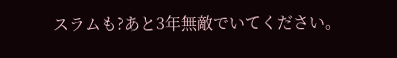スラムも?あと3年無敵でいてください。